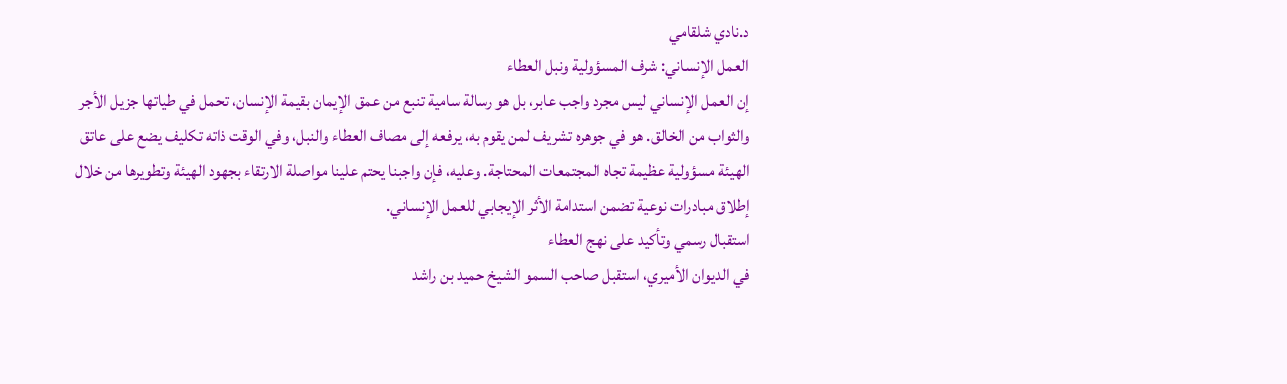د.نادي شلقامي
العمل الإنساني: شرف المسؤولية ونبل العطاء
إن العمل الإنساني ليس مجرد واجب عابر، بل هو رسالة سامية تنبع من عمق الإيمان بقيمة الإنسان، تحمل في طياتها جزيل الأجر والثواب من الخالق. هو في جوهره تشريف لمن يقوم به، يرفعه إلى مصاف العطاء والنبل، وفي الوقت ذاته تكليف يضع على عاتق الهيئة مسؤولية عظيمة تجاه المجتمعات المحتاجة. وعليه، فإن واجبنا يحتم علينا مواصلة الارتقاء بجهود الهيئة وتطويرها من خلال إطلاق مبادرات نوعية تضمن استدامة الأثر الإيجابي للعمل الإنساني.
استقبال رسمي وتأكيد على نهج العطاء
في الديوان الأميري، استقبل صاحب السمو الشيخ حميد بن راشد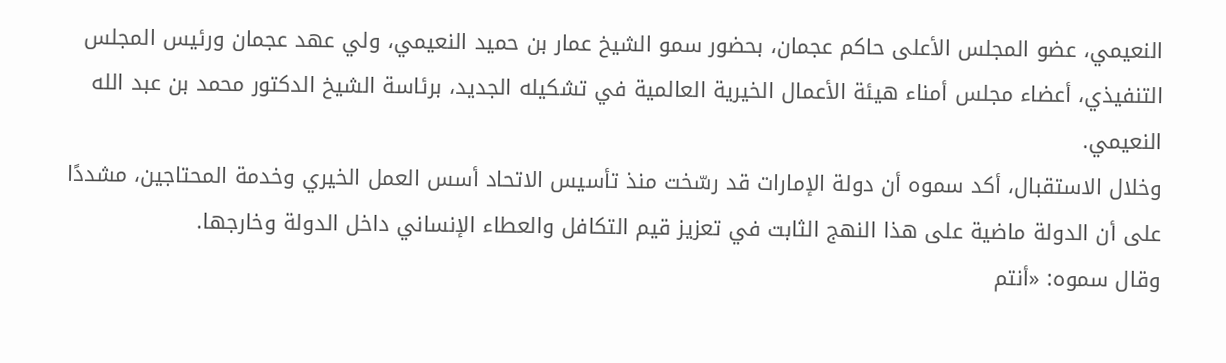النعيمي، عضو المجلس الأعلى حاكم عجمان، بحضور سمو الشيخ عمار بن حميد النعيمي، ولي عهد عجمان ورئيس المجلس التنفيذي، أعضاء مجلس أمناء هيئة الأعمال الخيرية العالمية في تشكيله الجديد، برئاسة الشيخ الدكتور محمد بن عبد الله النعيمي.
وخلال الاستقبال، أكد سموه أن دولة الإمارات قد رسّخت منذ تأسيس الاتحاد أسس العمل الخيري وخدمة المحتاجين، مشددًا على أن الدولة ماضية على هذا النهج الثابت في تعزيز قيم التكافل والعطاء الإنساني داخل الدولة وخارجها.
وقال سموه: «أنتم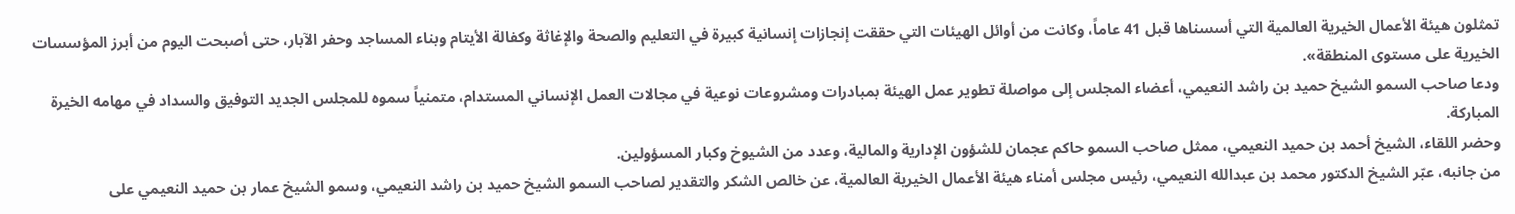تمثلون هيئة الأعمال الخيرية العالمية التي أسسناها قبل 41 عاماً، وكانت من أوائل الهيئات التي حققت إنجازات إنسانية كبيرة في التعليم والصحة والإغاثة وكفالة الأيتام وبناء المساجد وحفر الآبار، حتى أصبحت اليوم من أبرز المؤسسات الخيرية على مستوى المنطقة».
ودعا صاحب السمو الشيخ حميد بن راشد النعيمي، أعضاء المجلس إلى مواصلة تطوير عمل الهيئة بمبادرات ومشروعات نوعية في مجالات العمل الإنساني المستدام، متمنياً سموه للمجلس الجديد التوفيق والسداد في مهامه الخيرة المباركة.
وحضر اللقاء، الشيخ أحمد بن حميد النعيمي، ممثل صاحب السمو حاكم عجمان للشؤون الإدارية والمالية، وعدد من الشيوخ وكبار المسؤولين.
من جانبه، عبّر الشيخ الدكتور محمد بن عبدالله النعيمي، رئيس مجلس أمناء هيئة الأعمال الخيرية العالمية، عن خالص الشكر والتقدير لصاحب السمو الشيخ حميد بن راشد النعيمي، وسمو الشيخ عمار بن حميد النعيمي على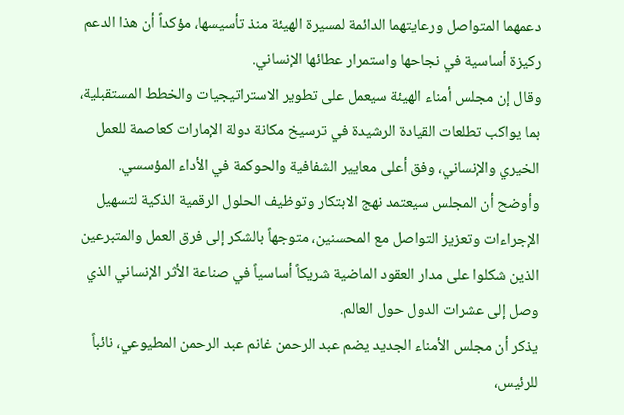دعمهما المتواصل ورعايتهما الدائمة لمسيرة الهيئة منذ تأسيسها، مؤكداً أن هذا الدعم ركيزة أساسية في نجاحها واستمرار عطائها الإنساني.
وقال إن مجلس أمناء الهيئة سيعمل على تطوير الاستراتيجيات والخطط المستقبلية، بما يواكب تطلعات القيادة الرشيدة في ترسيخ مكانة دولة الإمارات كعاصمة للعمل الخيري والإنساني، وفق أعلى معايير الشفافية والحوكمة في الأداء المؤسسي.
وأوضح أن المجلس سيعتمد نهج الابتكار وتوظيف الحلول الرقمية الذكية لتسهيل الإجراءات وتعزيز التواصل مع المحسنين، متوجهاً بالشكر إلى فرق العمل والمتبرعين الذين شكلوا على مدار العقود الماضية شريكاً أساسياً في صناعة الأثر الإنساني الذي وصل إلى عشرات الدول حول العالم.
يذكر أن مجلس الأمناء الجديد يضم عبد الرحمن غانم عبد الرحمن المطيوعي، نائباً للرئيس،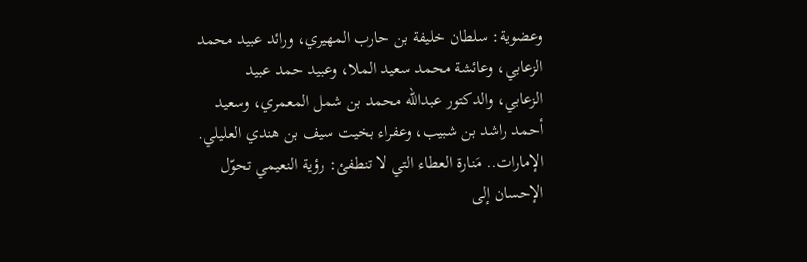وعضوية: سلطان خليفة بن حارب المهيري، ورائد عبيد محمد الزعابي، وعائشة محمد سعيد الملا، وعبيد حمد عبيد الزعابي، والدكتور عبدالله محمد بن شمل المعمري، وسعيد أحمد راشد بن شبيب، وعفراء بخيت سيف بن هندي العليلي.
الإمارات.. مَنارة العطاء التي لا تنطفئ: رؤية النعيمي تحوّل الإحسان إلى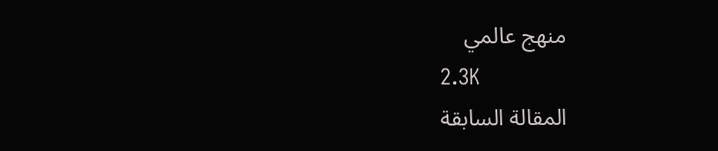منهج عالمي
2.3K
المقالة السابقة